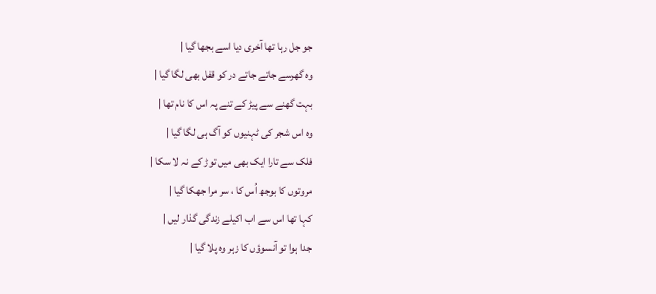جو جل رہا تھا آخری دیا اسے بجھا گیا |
وہ گھرسے جاتے جاتے در کو قفل بھی لگا گیا |
بہت گھنے سے پیڑ کے تنے پہ اس کا نام تھا |
وہ اس شجر کی ٹہنیوں کو آگ ہی لگا گیا |
فلک سے تارا ایک بھی میں توڑ کے نہ لا سکا |
مروتوں کا بوجھ اُس کا ، سر مرا جھکا گیا |
کہا تھا اس سے اب اکیلے زندگی گذار لیں |
جدا ہوا تو آنسوؤں کا زہر وہ پلا گیا |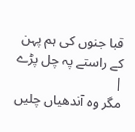قبا جنوں کی ہم پہن کے راستے پہ چل پڑے |
مگر وہ آندھیاں چلیں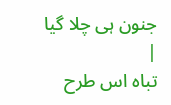جنون ہی چلا گیا |
تباہ اس طرح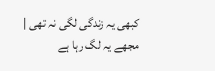کبھی یہ زندگی لگی نہ تھی |
مجھے یہ لگ رہا ہے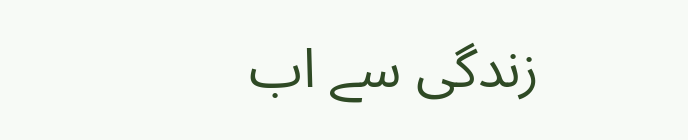زندگی سے اب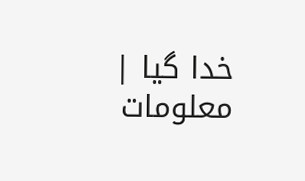خدا گیا |
معلومات